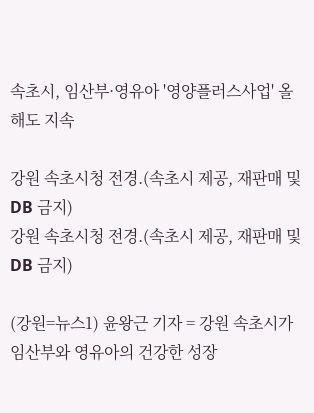속초시, 임산부·영유아 '영양플러스사업' 올해도 지속

강원 속초시청 전경.(속초시 제공, 재판매 및 DB 금지)
강원 속초시청 전경.(속초시 제공, 재판매 및 DB 금지)

(강원=뉴스1) 윤왕근 기자 = 강원 속초시가 임산부와 영유아의 건강한 성장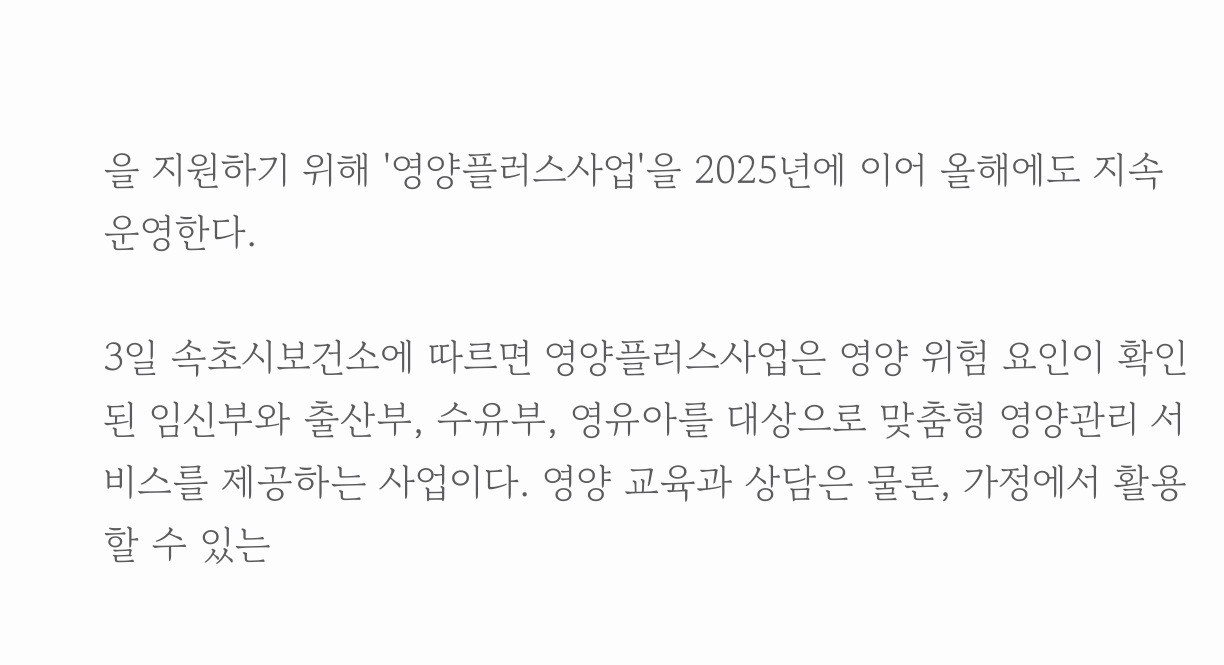을 지원하기 위해 '영양플러스사업'을 2025년에 이어 올해에도 지속 운영한다.

3일 속초시보건소에 따르면 영양플러스사업은 영양 위험 요인이 확인된 임신부와 출산부, 수유부, 영유아를 대상으로 맞춤형 영양관리 서비스를 제공하는 사업이다. 영양 교육과 상담은 물론, 가정에서 활용할 수 있는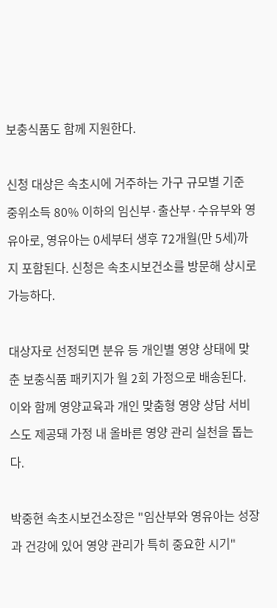보충식품도 함께 지원한다.

신청 대상은 속초시에 거주하는 가구 규모별 기준 중위소득 80% 이하의 임신부·출산부·수유부와 영유아로, 영유아는 0세부터 생후 72개월(만 5세)까지 포함된다. 신청은 속초시보건소를 방문해 상시로 가능하다.

대상자로 선정되면 분유 등 개인별 영양 상태에 맞춘 보충식품 패키지가 월 2회 가정으로 배송된다. 이와 함께 영양교육과 개인 맞춤형 영양 상담 서비스도 제공돼 가정 내 올바른 영양 관리 실천을 돕는다.

박중현 속초시보건소장은 "임산부와 영유아는 성장과 건강에 있어 영양 관리가 특히 중요한 시기"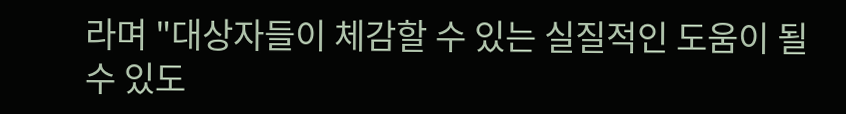라며 "대상자들이 체감할 수 있는 실질적인 도움이 될 수 있도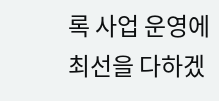록 사업 운영에 최선을 다하겠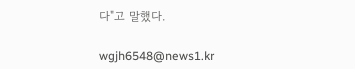다"고 말했다.

wgjh6548@news1.kr